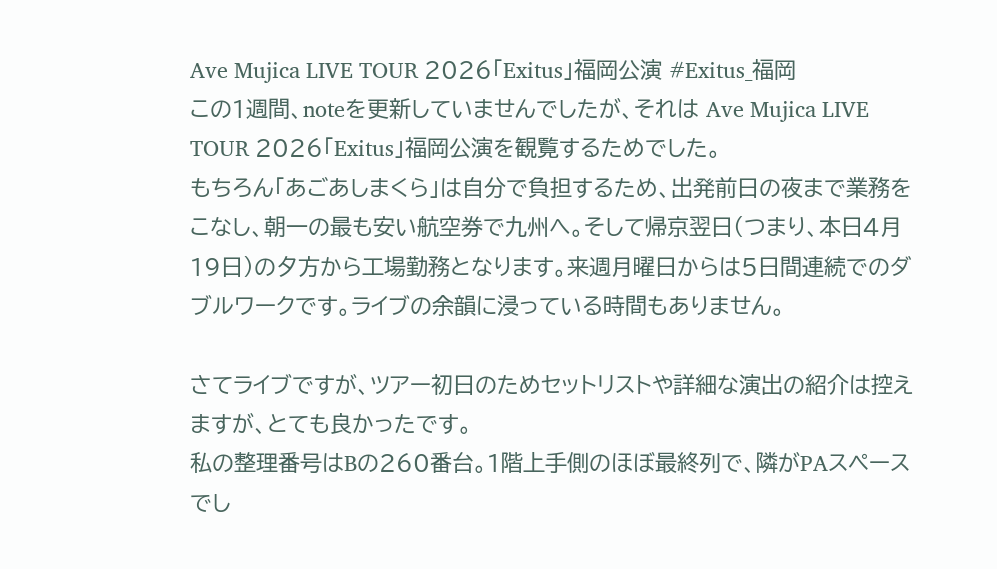Ave Mujica LIVE TOUR 2026「Exitus」福岡公演 #Exitus_福岡
この1週間、noteを更新していませんでしたが、それは Ave Mujica LIVE TOUR 2026「Exitus」福岡公演を観覧するためでした。
もちろん「あごあしまくら」は自分で負担するため、出発前日の夜まで業務をこなし、朝一の最も安い航空券で九州へ。そして帰京翌日(つまり、本日4月19日)の夕方から工場勤務となります。来週月曜日からは5日間連続でのダブルワークです。ライブの余韻に浸っている時間もありません。

さてライブですが、ツアー初日のためセットリストや詳細な演出の紹介は控えますが、とても良かったです。
私の整理番号はBの260番台。1階上手側のほぼ最終列で、隣がPAスペースでし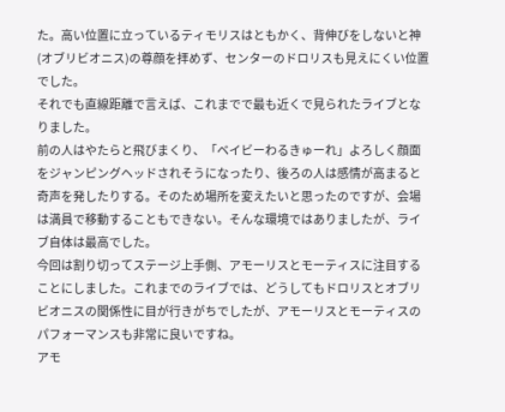た。高い位置に立っているティモリスはともかく、背伸びをしないと神(オブリビオニス)の尊顔を拝めず、センターのドロリスも見えにくい位置でした。
それでも直線距離で言えば、これまでで最も近くで見られたライブとなりました。
前の人はやたらと飛びまくり、「ベイビーわるきゅーれ」よろしく顔面をジャンピングヘッドされそうになったり、後ろの人は感情が高まると奇声を発したりする。そのため場所を変えたいと思ったのですが、会場は満員で移動することもできない。そんな環境ではありましたが、ライブ自体は最高でした。
今回は割り切ってステージ上手側、アモーリスとモーティスに注目することにしました。これまでのライブでは、どうしてもドロリスとオブリビオニスの関係性に目が行きがちでしたが、アモーリスとモーティスのパフォーマンスも非常に良いですね。
アモ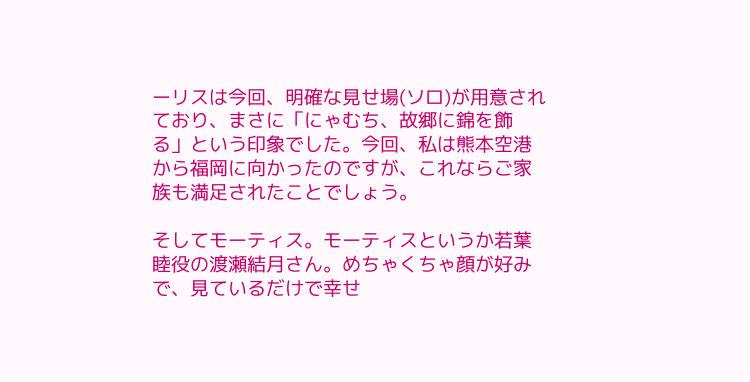ーリスは今回、明確な見せ場(ソロ)が用意されており、まさに「にゃむち、故郷に錦を飾る」という印象でした。今回、私は熊本空港から福岡に向かったのですが、これならご家族も満足されたことでしょう。

そしてモーティス。モーティスというか若葉睦役の渡瀬結月さん。めちゃくちゃ顔が好みで、見ているだけで幸せ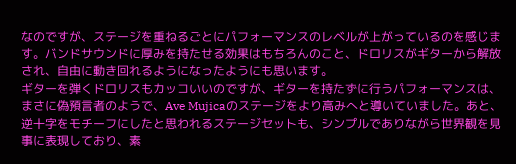なのですが、ステージを重ねるごとにパフォーマンスのレベルが上がっているのを感じます。バンドサウンドに厚みを持たせる効果はもちろんのこと、ドロリスがギターから解放され、自由に動き回れるようになったようにも思います。
ギターを弾くドロリスもカッコいいのですが、ギターを持たずに行うパフォーマンスは、まさに偽預言者のようで、Ave Mujicaのステージをより高みへと導いていました。あと、逆十字をモチーフにしたと思われるステージセットも、シンプルでありながら世界観を見事に表現しており、素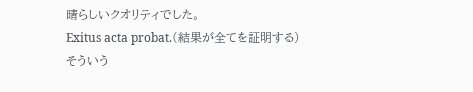晴らしいクオリティでした。
Exitus acta probat.(結果が全てを証明する)
そういう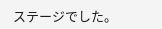ステージでした。